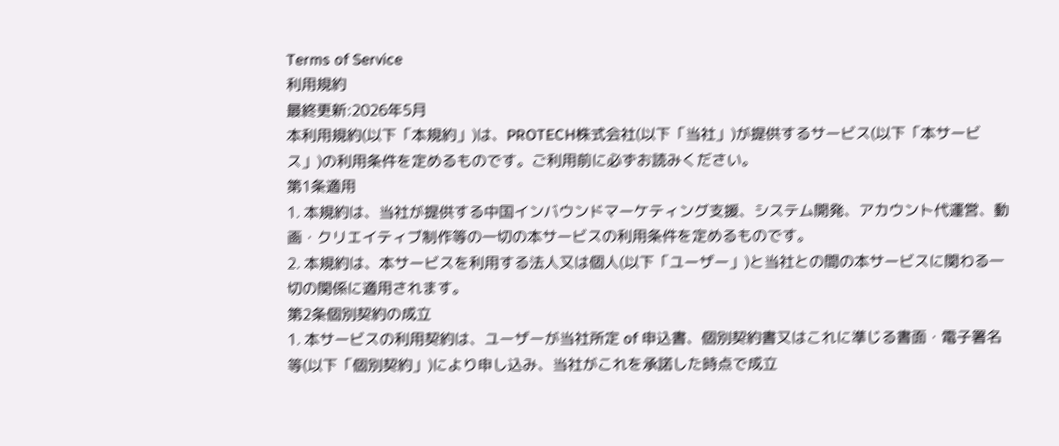Terms of Service
利用規約
最終更新:2026年5月
本利用規約(以下「本規約」)は、PROTECH株式会社(以下「当社」)が提供するサービス(以下「本サービス」)の利用条件を定めるものです。ご利用前に必ずお読みください。
第1条適用
1. 本規約は、当社が提供する中国インバウンドマーケティング支援、システム開発、アカウント代運営、動画・クリエイティブ制作等の一切の本サービスの利用条件を定めるものです。
2. 本規約は、本サービスを利用する法人又は個人(以下「ユーザー」)と当社との間の本サービスに関わる一切の関係に適用されます。
第2条個別契約の成立
1. 本サービスの利用契約は、ユーザーが当社所定 of 申込書、個別契約書又はこれに準じる書面・電子署名等(以下「個別契約」)により申し込み、当社がこれを承諾した時点で成立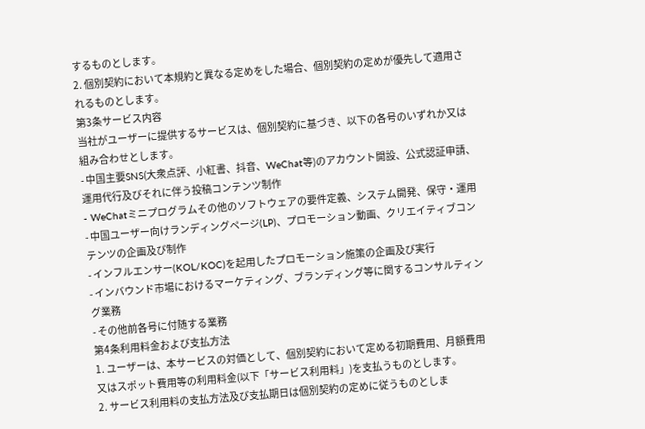するものとします。
2. 個別契約において本規約と異なる定めをした場合、個別契約の定めが優先して適用されるものとします。
第3条サービス内容
当社がユーザーに提供するサービスは、個別契約に基づき、以下の各号のいずれか又は組み合わせとします。
- 中国主要SNS(大衆点評、小紅書、抖音、WeChat等)のアカウント開設、公式認証申請、運用代行及びそれに伴う投稿コンテンツ制作
- WeChatミニプログラムその他のソフトウェアの要件定義、システム開発、保守・運用
- 中国ユーザー向けランディングページ(LP)、プロモーション動画、クリエイティブコンテンツの企画及び制作
- インフルエンサー(KOL/KOC)を起用したプロモーション施策の企画及び実行
- インバウンド市場におけるマーケティング、ブランディング等に関するコンサルティング業務
- その他前各号に付随する業務
第4条利用料金および支払方法
1. ユーザーは、本サービスの対価として、個別契約において定める初期費用、月額費用又はスポット費用等の利用料金(以下「サービス利用料」)を支払うものとします。
2. サービス利用料の支払方法及び支払期日は個別契約の定めに従うものとしま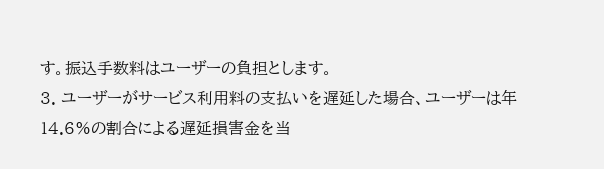す。振込手数料はユーザーの負担とします。
3. ユーザーがサービス利用料の支払いを遅延した場合、ユーザーは年14.6%の割合による遅延損害金を当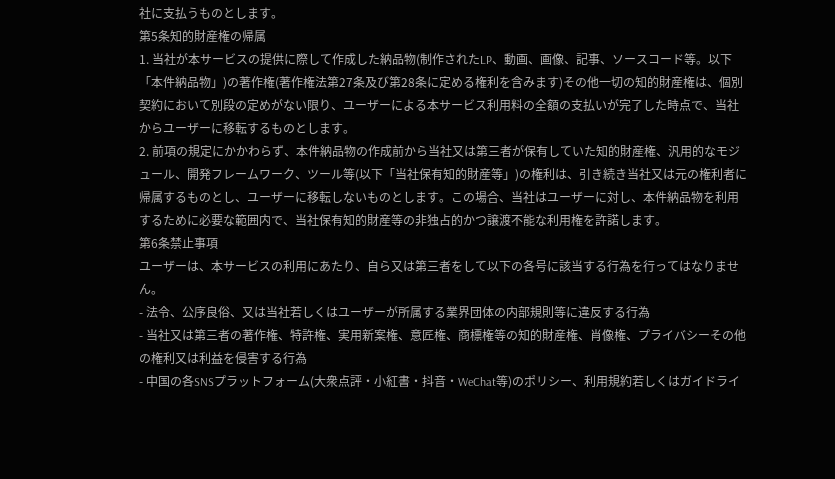社に支払うものとします。
第5条知的財産権の帰属
1. 当社が本サービスの提供に際して作成した納品物(制作されたLP、動画、画像、記事、ソースコード等。以下「本件納品物」)の著作権(著作権法第27条及び第28条に定める権利を含みます)その他一切の知的財産権は、個別契約において別段の定めがない限り、ユーザーによる本サービス利用料の全額の支払いが完了した時点で、当社からユーザーに移転するものとします。
2. 前項の規定にかかわらず、本件納品物の作成前から当社又は第三者が保有していた知的財産権、汎用的なモジュール、開発フレームワーク、ツール等(以下「当社保有知的財産等」)の権利は、引き続き当社又は元の権利者に帰属するものとし、ユーザーに移転しないものとします。この場合、当社はユーザーに対し、本件納品物を利用するために必要な範囲内で、当社保有知的財産等の非独占的かつ譲渡不能な利用権を許諾します。
第6条禁止事項
ユーザーは、本サービスの利用にあたり、自ら又は第三者をして以下の各号に該当する行為を行ってはなりません。
- 法令、公序良俗、又は当社若しくはユーザーが所属する業界団体の内部規則等に違反する行為
- 当社又は第三者の著作権、特許権、実用新案権、意匠権、商標権等の知的財産権、肖像権、プライバシーその他の権利又は利益を侵害する行為
- 中国の各SNSプラットフォーム(大衆点評・小紅書・抖音・WeChat等)のポリシー、利用規約若しくはガイドライ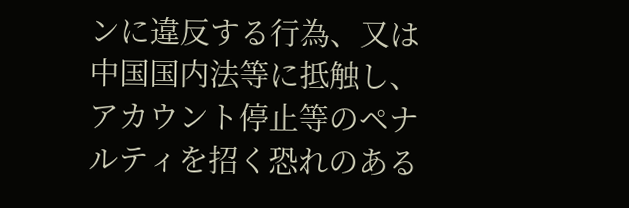ンに違反する行為、又は中国国内法等に抵触し、アカウント停止等のペナルティを招く恐れのある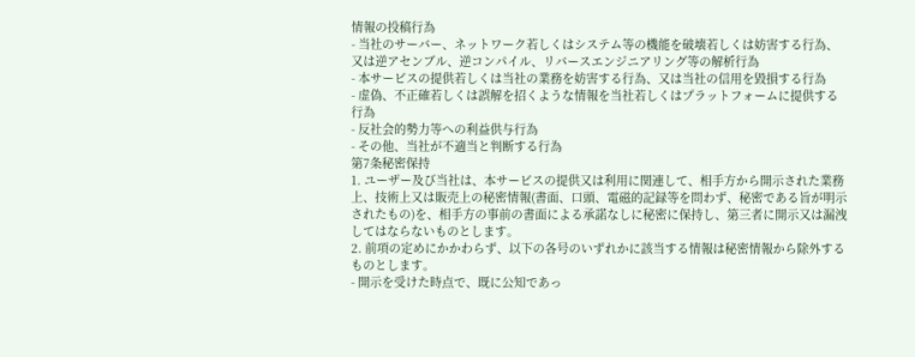情報の投稿行為
- 当社のサーバー、ネットワーク若しくはシステム等の機能を破壊若しくは妨害する行為、又は逆アセンブル、逆コンパイル、リバースエンジニアリング等の解析行為
- 本サービスの提供若しくは当社の業務を妨害する行為、又は当社の信用を毀損する行為
- 虚偽、不正確若しくは誤解を招くような情報を当社若しくはプラットフォームに提供する行為
- 反社会的勢力等への利益供与行為
- その他、当社が不適当と判断する行為
第7条秘密保持
1. ユーザー及び当社は、本サービスの提供又は利用に関連して、相手方から開示された業務上、技術上又は販売上の秘密情報(書面、口頭、電磁的記録等を問わず、秘密である旨が明示されたもの)を、相手方の事前の書面による承諾なしに秘密に保持し、第三者に開示又は漏洩してはならないものとします。
2. 前項の定めにかかわらず、以下の各号のいずれかに該当する情報は秘密情報から除外するものとします。
- 開示を受けた時点で、既に公知であっ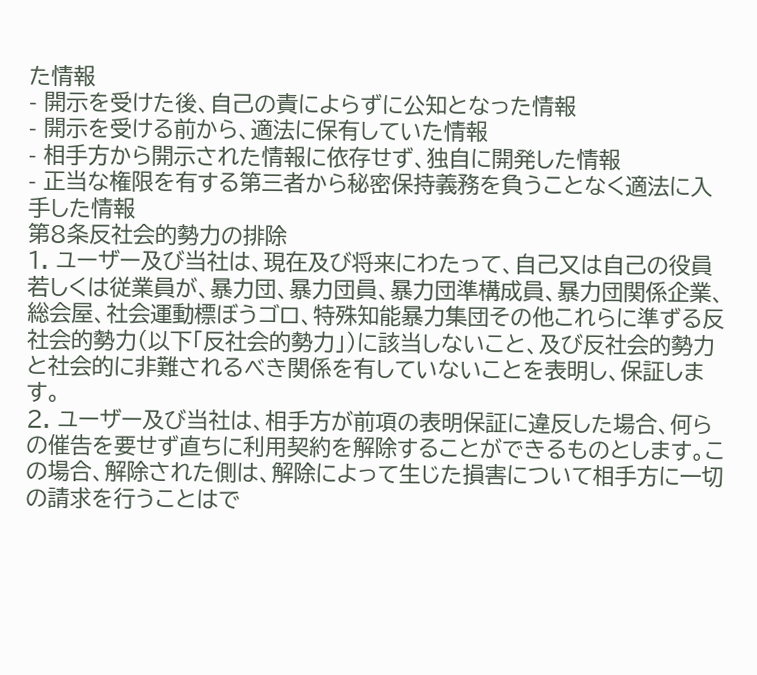た情報
- 開示を受けた後、自己の責によらずに公知となった情報
- 開示を受ける前から、適法に保有していた情報
- 相手方から開示された情報に依存せず、独自に開発した情報
- 正当な権限を有する第三者から秘密保持義務を負うことなく適法に入手した情報
第8条反社会的勢力の排除
1. ユーザー及び当社は、現在及び将来にわたって、自己又は自己の役員若しくは従業員が、暴力団、暴力団員、暴力団準構成員、暴力団関係企業、総会屋、社会運動標ぼうゴロ、特殊知能暴力集団その他これらに準ずる反社会的勢力(以下「反社会的勢力」)に該当しないこと、及び反社会的勢力と社会的に非難されるべき関係を有していないことを表明し、保証します。
2. ユーザー及び当社は、相手方が前項の表明保証に違反した場合、何らの催告を要せず直ちに利用契約を解除することができるものとします。この場合、解除された側は、解除によって生じた損害について相手方に一切の請求を行うことはで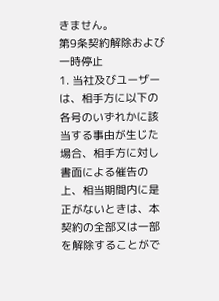きません。
第9条契約解除および一時停止
1. 当社及びユーザーは、相手方に以下の各号のいずれかに該当する事由が生じた場合、相手方に対し書面による催告の上、相当期間内に是正がないときは、本契約の全部又は一部を解除することがで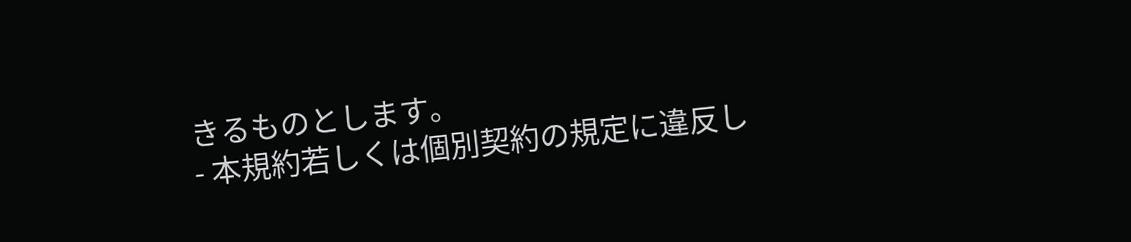きるものとします。
- 本規約若しくは個別契約の規定に違反し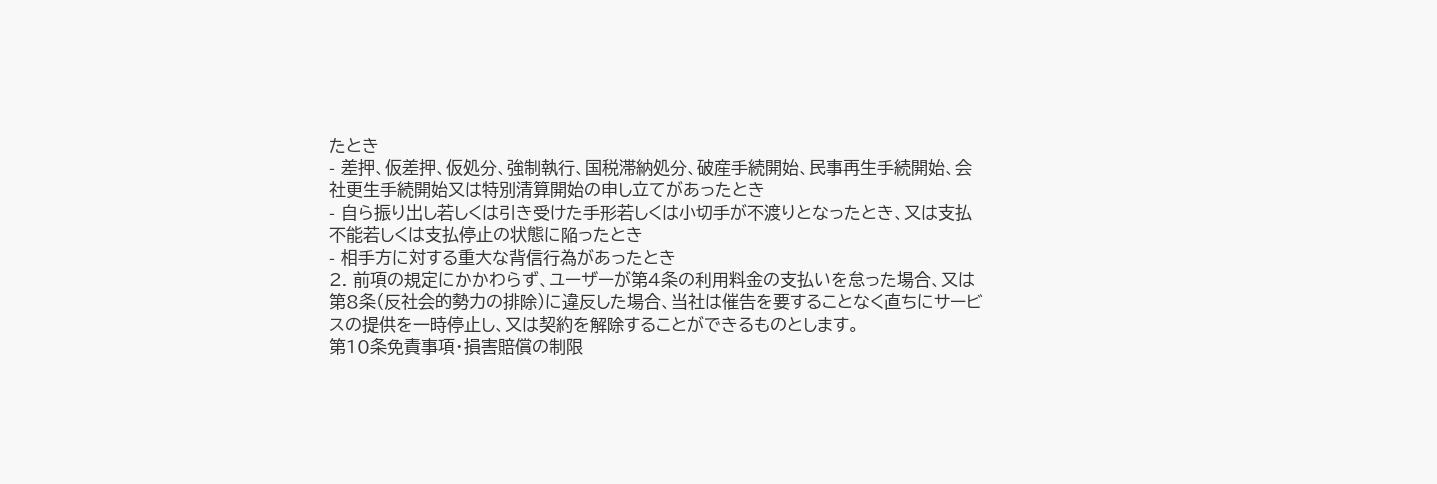たとき
- 差押、仮差押、仮処分、強制執行、国税滞納処分、破産手続開始、民事再生手続開始、会社更生手続開始又は特別清算開始の申し立てがあったとき
- 自ら振り出し若しくは引き受けた手形若しくは小切手が不渡りとなったとき、又は支払不能若しくは支払停止の状態に陥ったとき
- 相手方に対する重大な背信行為があったとき
2. 前項の規定にかかわらず、ユーザーが第4条の利用料金の支払いを怠った場合、又は第8条(反社会的勢力の排除)に違反した場合、当社は催告を要することなく直ちにサービスの提供を一時停止し、又は契約を解除することができるものとします。
第10条免責事項・損害賠償の制限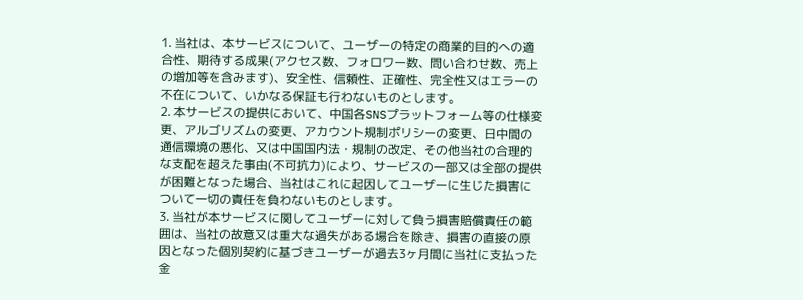1. 当社は、本サービスについて、ユーザーの特定の商業的目的への適合性、期待する成果(アクセス数、フォロワー数、問い合わせ数、売上の増加等を含みます)、安全性、信頼性、正確性、完全性又はエラーの不在について、いかなる保証も行わないものとします。
2. 本サービスの提供において、中国各SNSプラットフォーム等の仕様変更、アルゴリズムの変更、アカウント規制ポリシーの変更、日中間の通信環境の悪化、又は中国国内法・規制の改定、その他当社の合理的な支配を超えた事由(不可抗力)により、サービスの一部又は全部の提供が困難となった場合、当社はこれに起因してユーザーに生じた損害について一切の責任を負わないものとします。
3. 当社が本サービスに関してユーザーに対して負う損害賠償責任の範囲は、当社の故意又は重大な過失がある場合を除き、損害の直接の原因となった個別契約に基づきユーザーが過去3ヶ月間に当社に支払った金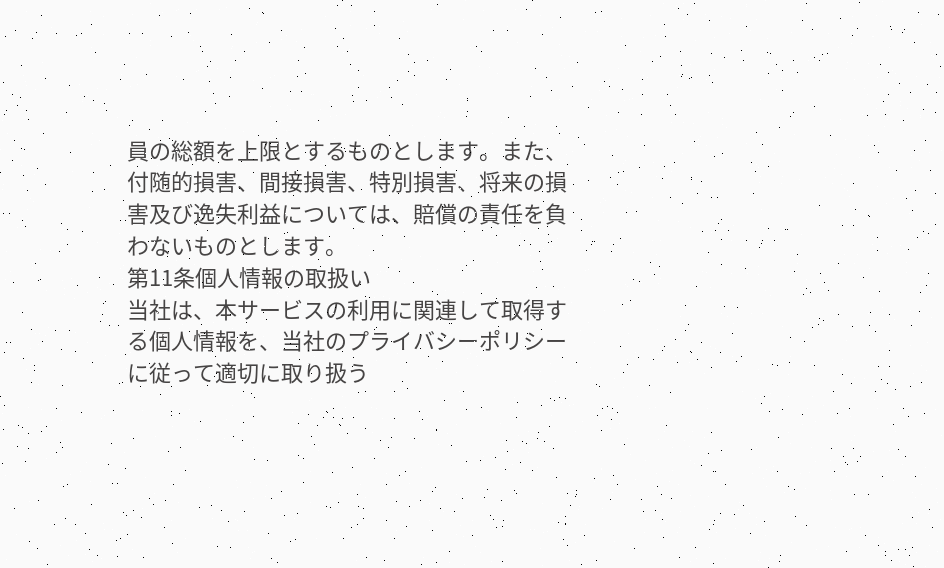員の総額を上限とするものとします。また、付随的損害、間接損害、特別損害、将来の損害及び逸失利益については、賠償の責任を負わないものとします。
第11条個人情報の取扱い
当社は、本サービスの利用に関連して取得する個人情報を、当社のプライバシーポリシーに従って適切に取り扱う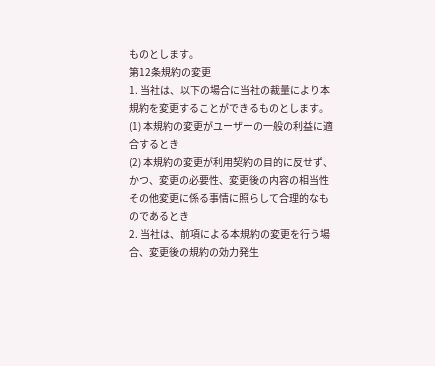ものとします。
第12条規約の変更
1. 当社は、以下の場合に当社の裁量により本規約を変更することができるものとします。
(1) 本規約の変更がユーザーの一般の利益に適合するとき
(2) 本規約の変更が利用契約の目的に反せず、かつ、変更の必要性、変更後の内容の相当性その他変更に係る事情に照らして合理的なものであるとき
2. 当社は、前項による本規約の変更を行う場合、変更後の規約の効力発生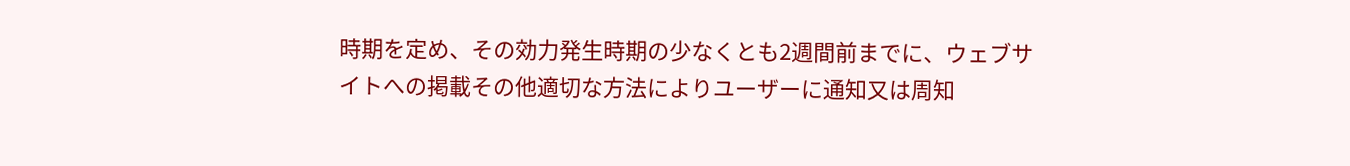時期を定め、その効力発生時期の少なくとも2週間前までに、ウェブサイトへの掲載その他適切な方法によりユーザーに通知又は周知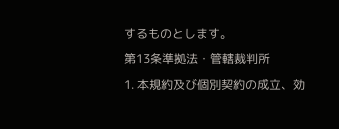するものとします。
第13条準拠法・管轄裁判所
1. 本規約及び個別契約の成立、効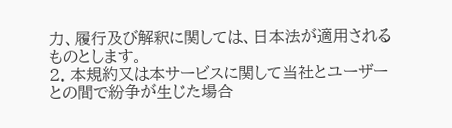力、履行及び解釈に関しては、日本法が適用されるものとします。
2. 本規約又は本サービスに関して当社とユーザーとの間で紛争が生じた場合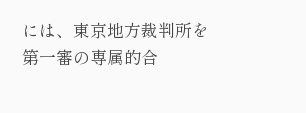には、東京地方裁判所を第一審の専属的合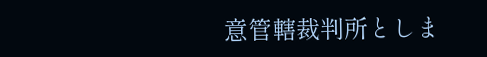意管轄裁判所としま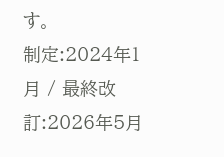す。
制定:2024年1月 / 最終改訂:2026年5月